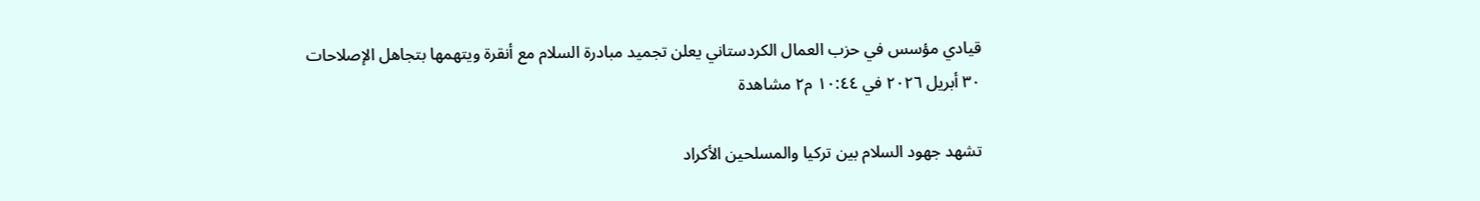قيادي مؤسس في حزب العمال الكردستاني يعلن تجميد مبادرة السلام مع أنقرة ويتهمها بتجاهل الإصلاحات
٣٠ أبريل ٢٠٢٦ في ١٠:٤٤ م٢ مشاهدة

تشهد جهود السلام بين تركيا والمسلحين الأكراد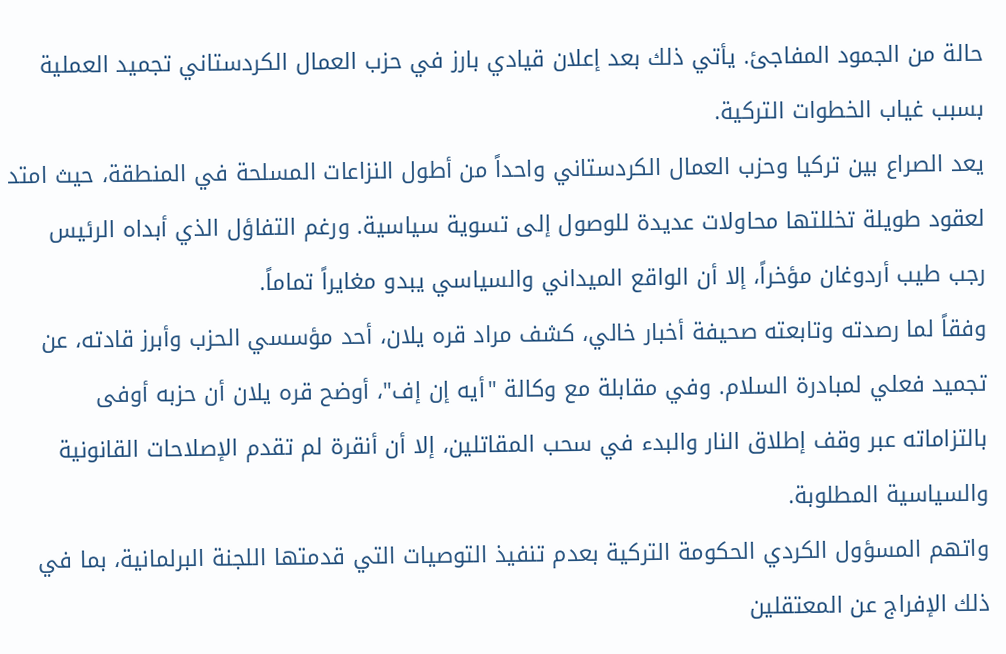حالة من الجمود المفاجئ. يأتي ذلك بعد إعلان قيادي بارز في حزب العمال الكردستاني تجميد العملية بسبب غياب الخطوات التركية.
يعد الصراع بين تركيا وحزب العمال الكردستاني واحداً من أطول النزاعات المسلحة في المنطقة، حيث امتد لعقود طويلة تخللتها محاولات عديدة للوصول إلى تسوية سياسية. ورغم التفاؤل الذي أبداه الرئيس رجب طيب أردوغان مؤخراً، إلا أن الواقع الميداني والسياسي يبدو مغايراً تماماً.
وفقاً لما رصدته وتابعته صحيفة أخبار خالي، كشف مراد قره يلان، أحد مؤسسي الحزب وأبرز قادته، عن تجميد فعلي لمبادرة السلام. وفي مقابلة مع وكالة "أيه إن إف"، أوضح قره يلان أن حزبه أوفى بالتزاماته عبر وقف إطلاق النار والبدء في سحب المقاتلين، إلا أن أنقرة لم تقدم الإصلاحات القانونية والسياسية المطلوبة.
واتهم المسؤول الكردي الحكومة التركية بعدم تنفيذ التوصيات التي قدمتها اللجنة البرلمانية، بما في ذلك الإفراج عن المعتقلين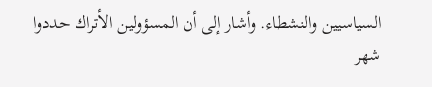السياسيين والنشطاء. وأشار إلى أن المسؤولين الأتراك حددوا شهر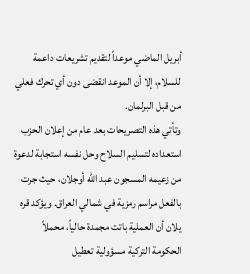أبريل الماضي موعداً لتقديم تشريعات داعمة للسلام، إلا أن الموعد انقضى دون أي تحرك فعلي من قبل البرلمان.
وتأتي هذه التصريحات بعد عام من إعلان الحزب استعداده لتسليم السلاح وحل نفسه استجابة لدعوة من زعيمه المسجون عبد الله أوجلان، حيث جرت بالفعل مراسم رمزية في شمالي العراق. ويؤكد قره يلان أن العملية باتت مجمدة حالياً، محملاً الحكومة التركية مسؤولية تعطيل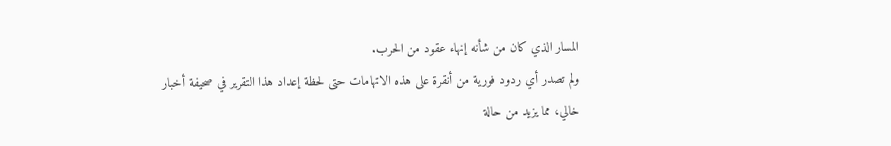المسار الذي كان من شأنه إنهاء عقود من الحرب.
ولم تصدر أي ردود فورية من أنقرة على هذه الاتهامات حتى لحظة إعداد هذا التقرير في صحيفة أخبار خالي، مما يزيد من حالة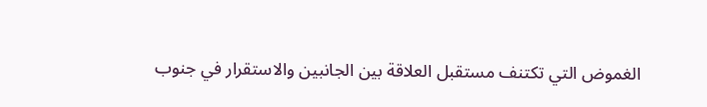الغموض التي تكتنف مستقبل العلاقة بين الجانبين والاستقرار في جنوب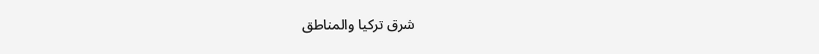شرق تركيا والمناطق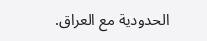الحدودية مع العراق.